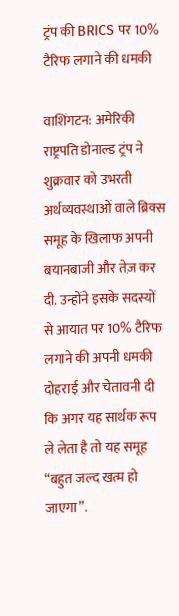ट्रंप की BRICS पर 10% टैरिफ लगाने की धमकी

वाशिंगटन: अमेरिकी राष्ट्रपति डोनाल्ड ट्रंप ने शुक्रवार को उभरती अर्थव्यवस्थाओं वाले ब्रिक्स समूह के खिलाफ अपनी बयानबाजी और तेज़ कर दी. उन्होंने इसके सदस्यों से आयात पर 10% टैरिफ लगाने की अपनी धमकी दोहराई और चेतावनी दी कि अगर यह सार्थक रूप ले लेता है तो यह समूह “बहुत जल्द खत्म हो जाएगा”.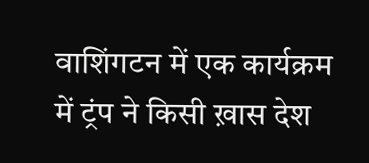वाशिंगटन में एक कार्यक्रम में ट्रंप ने किसी ख़ास देश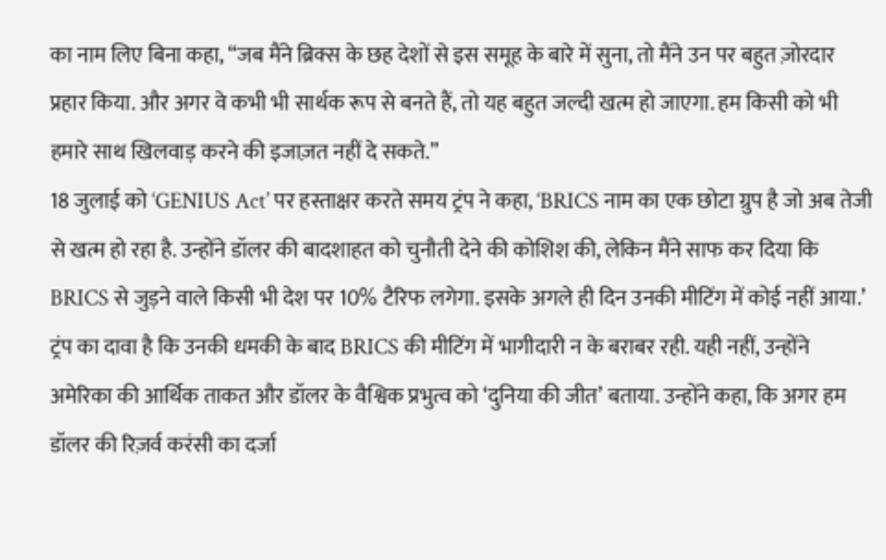का नाम लिए बिना कहा, “जब मैंने ब्रिक्स के छह देशों से इस समूह के बारे में सुना, तो मैंने उन पर बहुत ज़ोरदार प्रहार किया. और अगर वे कभी भी सार्थक रूप से बनते हैं, तो यह बहुत जल्दी खत्म हो जाएगा. हम किसी को भी हमारे साथ खिलवाड़ करने की इजाज़त नहीं दे सकते.”
18 जुलाई को ‘GENIUS Act’ पर हस्ताक्षर करते समय ट्रंप ने कहा, ‘BRICS नाम का एक छोटा ग्रुप है जो अब तेजी से खत्म हो रहा है. उन्होंने डॉलर की बादशाहत को चुनौती देने की कोशिश की, लेकिन मैंने साफ कर दिया कि BRICS से जुड़ने वाले किसी भी देश पर 10% टैरिफ लगेगा. इसके अगले ही दिन उनकी मीटिंग में कोई नहीं आया.’ ट्रंप का दावा है कि उनकी धमकी के बाद BRICS की मीटिंग में भागीदारी न के बराबर रही. यही नहीं, उन्होंने अमेरिका की आर्थिक ताकत और डॉलर के वैश्विक प्रभुत्व को ‘दुनिया की जीत’ बताया. उन्होंने कहा, कि अगर हम डॉलर की रिज़र्व करंसी का दर्जा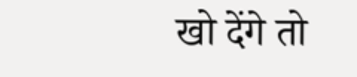खो देंगे तो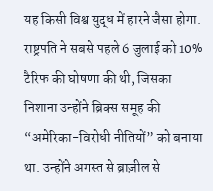यह किसी विश्व युद्ध में हारने जैसा होगा.
राष्ट्रपति ने सबसे पहले 6 जुलाई को 10% टैरिफ की घोषणा की थी, जिसका निशाना उन्होंने ब्रिक्स समूह की “अमेरिका-विरोधी नीतियों” को बनाया था. उन्होंने अगस्त से ब्राज़ील से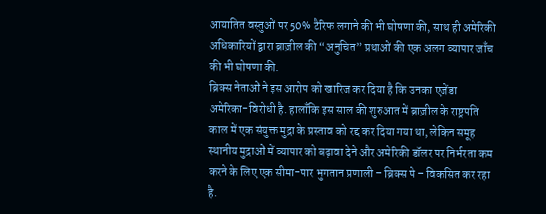आयातित वस्तुओं पर 50% टैरिफ लगाने की भी घोषणा की, साथ ही अमेरिकी अधिकारियों द्वारा ब्राज़ील की “अनुचित” प्रथाओं की एक अलग व्यापार जाँच की भी घोषणा की.
ब्रिक्स नेताओं ने इस आरोप को खारिज कर दिया है कि उनका एजेंडा अमेरिका-विरोधी है. हालाँकि इस साल की शुरुआत में ब्राज़ील के राष्ट्रपति काल में एक संयुक्त मुद्रा के प्रस्ताव को रद्द कर दिया गया था, लेकिन समूह स्थानीय मुद्राओं में व्यापार को बढ़ावा देने और अमेरिकी डॉलर पर निर्भरता कम करने के लिए एक सीमा-पार भुगतान प्रणाली – ब्रिक्स पे – विकसित कर रहा है.